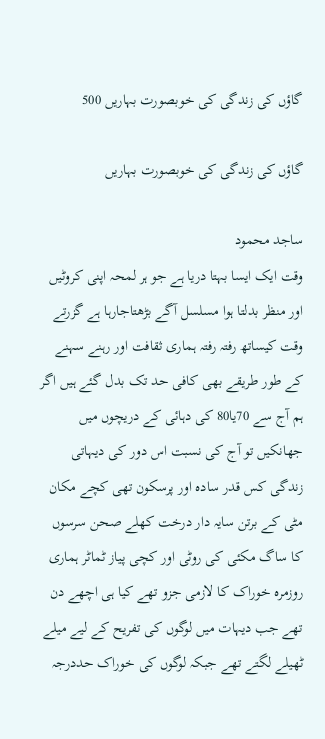گاؤں کی زندگی کی خوبصورت بہاریں 500

گاؤں کی زندگی کی خوبصورت بہاریں

ساجد محمود
وقت ایک ایسا بہتا دریا ہے جو ہر لمحہ اپنی کروٹیں اور منظر بدلتا ہوا مسلسل آگے بڑھتاجارہا ہے گزرتے وقت کیساتھ رفتہ رفتہ ہماری ثقافت اور رہنے سہنے کے طور طریقے بھی کافی حد تک بدل گئے ہیں اگر ہم آج سے 70یا80 کی دہائی کے دریچوں میں جھانکیں تو آج کی نسبت اس دور کی دیہاتی زندگی کس قدر سادہ اور پرسکون تھی کچے مکان مٹی کے برتن سایہ دار درخت کھلے صحن سرسوں کا ساگ مکئی کی روٹی اور کچی پیاز ٹماٹر ہماری روزمرہ خوراک کا لازمی جزو تھے کیا ہی اچھے دن تھے جب دیہات میں لوگوں کی تفریح کے لیے میلے ٹھیلے لگتے تھے جبکہ لوگوں کی خوراک حددرجہ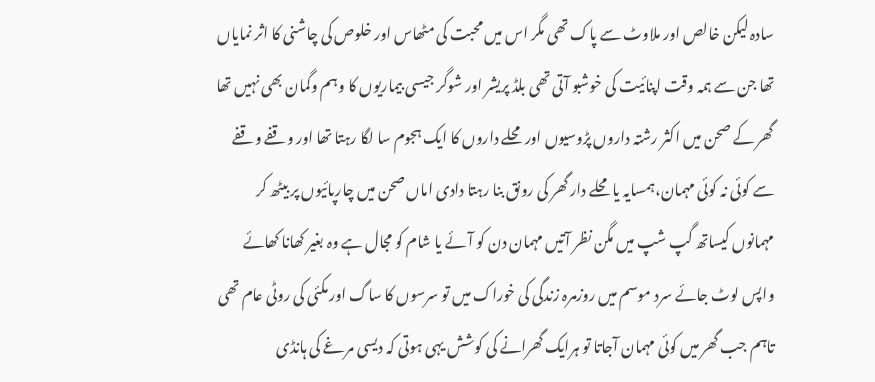سادہ لیکن خالص اور ملاوٹ سے پاک تھی مگر اس میں محبت کی مٹھاس اور خلوص کی چاشنی کا اثر نمایاں تھا جن سے ہمہ وقت اپنائیت کی خوشبو آتی تھی بلڈ پریشر اور شوگر جیسی بیماریوں کا وہم وگمان بھی نہیں تھا گھر کے صحن میں اکثر رشتہ داروں پڑوسیوں اور محلے داروں کا ایک ہجوم سا لگا رہتا تھا اور وقفے وقفے سے کوئی نہ کوئی مہمان،ہمسایہ یا محلے دار گھر کی رونق بنا رہتا دادی اماں صحن میں چارپائیوں پر بیٹھ کر مہمانوں کیساتھ گپ شپ میں مگن نظر آتیں مہمان دن کو آئے یا شام کو مجال ہے وہ بغیر کھانا کھائے واپس لوٹ جائے سرد موسم میں روزمرہ زندگی کی خوراک میں تو سرسوں کا ساگ اور مکئی کی روٹی عام تھی تاہم جب گھر میں کوئی مہمان آجاتا تو ہرایک گھرانے کی کوشش یہی ہوتی کہ دیسی مرغے کی ہانڈی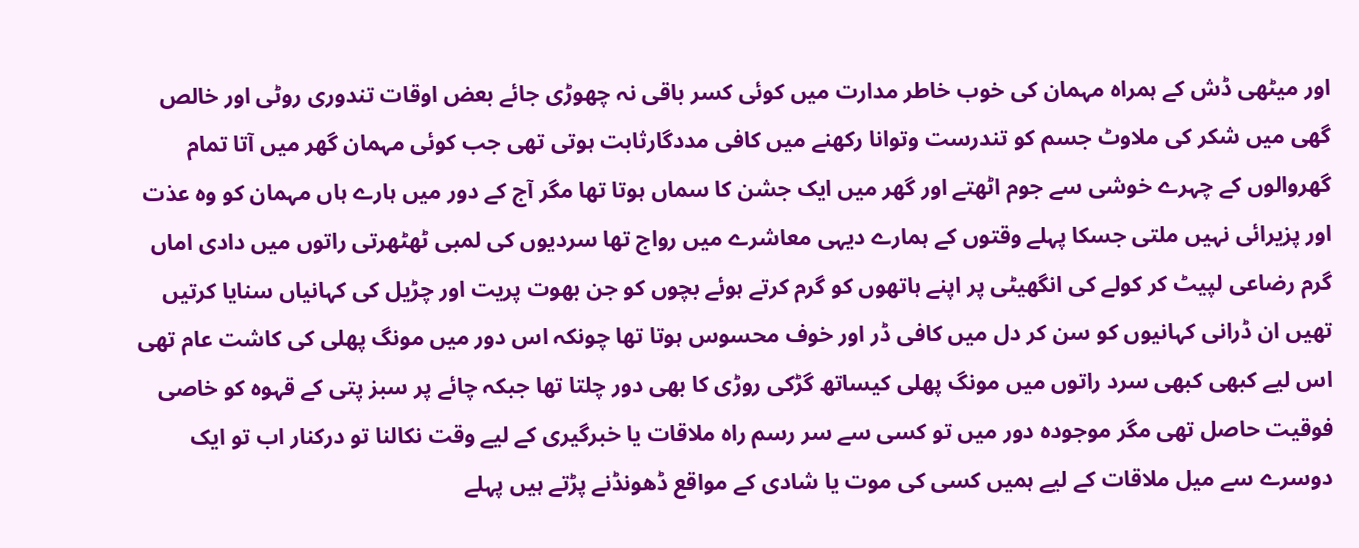اور میٹھی ڈش کے ہمراہ مہمان کی خوب خاطر مدارت میں کوئی کسر باقی نہ چھوڑی جائے بعض اوقات تندوری روٹی اور خالص گھی میں شکر کی ملاوٹ جسم کو تندرست وتوانا رکھنے میں کافی مددگارثابت ہوتی تھی جب کوئی مہمان گھر میں آتا تمام گھروالوں کے چہرے خوشی سے جوم اٹھتے اور گھر میں ایک جشن کا سماں ہوتا تھا مگر آج کے دور میں ہارے ہاں مہمان کو وہ عذت اور پزیرائی نہیں ملتی جسکا پہلے وقتوں کے ہمارے دیہی معاشرے میں رواج تھا سردیوں کی لمبی ٹھٹھرتی راتوں میں دادی اماں گرم رضاعی لپیٹ کر کولے کی انگھیٹی پر اپنے ہاتھوں کو گرم کرتے ہوئے بچوں کو جن بھوت پریت اور چڑیل کی کہانیاں سنایا کرتیں تھیں ان ڈرانی کہانیوں کو سن کر دل میں کافی ڈر اور خوف محسوس ہوتا تھا چونکہ اس دور میں مونگ پھلی کی کاشت عام تھی اس لیے کبھی کبھی سرد راتوں میں مونگ پھلی کیساتھ گڑکی روڑی کا بھی دور چلتا تھا جبکہ چائے پر سبز پتی کے قہوہ کو خاصی فوقیت حاصل تھی مگر موجودہ دور میں تو کسی سے سر رسم راہ ملاقات یا خبرگیری کے لیے وقت نکالنا تو درکنار اب تو ایک دوسرے سے میل ملاقات کے لیے ہمیں کسی کی موت یا شادی کے مواقع ڈھونڈنے پڑتے ہیں پہلے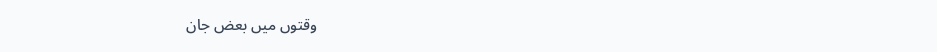وقتوں میں بعض جان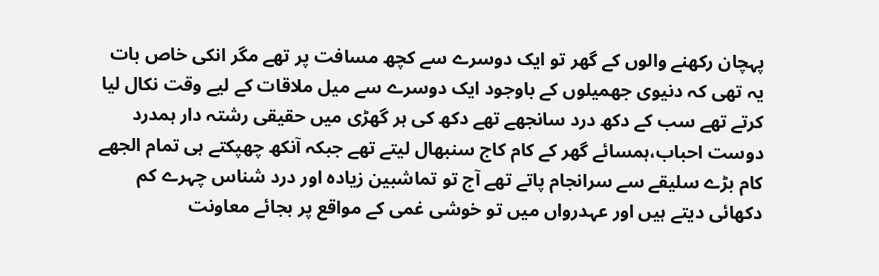پہچان رکھنے والوں کے گھر تو ایک دوسرے سے کچھ مسافت پر تھے مگر انکی خاص بات یہ تھی کہ دنیوی جھمیلوں کے باوجود ایک دوسرے سے میل ملاقات کے لیے وقت نکال لیا کرتے تھے سب کے دکھ درد سانجھے تھے دکھ کی ہر گھڑی میں حقیقی رشتہ دار ہمدرد دوست احباب،ہمسائے گھر کے کام کاج سنبھال لیتے تھے جبکہ آنکھ چھپکتے ہی تمام الجھے کام بڑے سلیقے سے سرانجام پاتے تھے آج تو تماشبین زیادہ اور درد شناس چہرے کم دکھائی دیتے ہیں اور عہدرواں میں تو خوشی غمی کے مواقع پر بجائے معاونت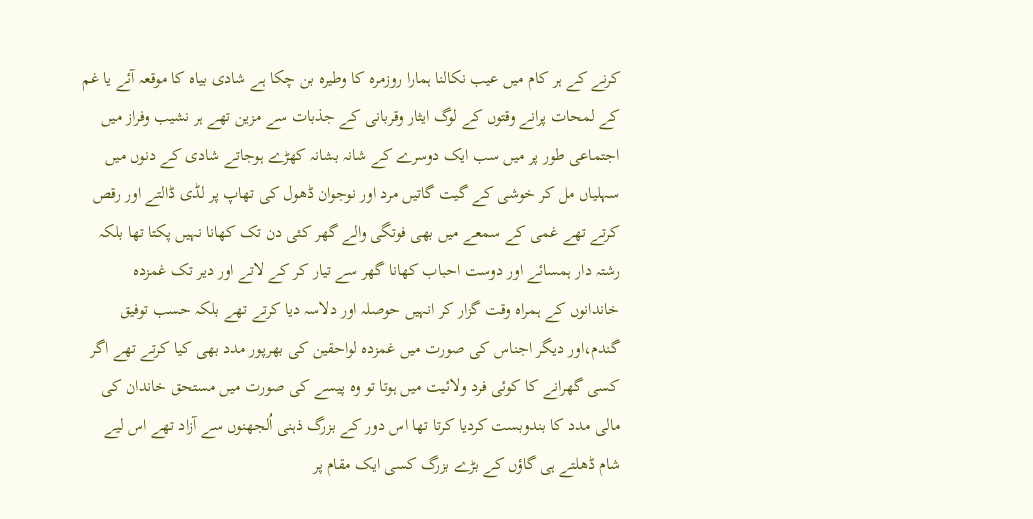کرنے کے ہر کام میں عیب نکالنا ہمارا روزمرہ کا وطیرہ بن چکا ہے شادی بیاہ کا موقعہ آئے یا غم کے لمحات پرانے وقتوں کے لوگ ایثار وقربانی کے جذبات سے مزین تھے ہر نشیب وفراز میں اجتماعی طور پر میں سب ایک دوسرے کے شانہ بشانہ کھڑے ہوجاتے شادی کے دنوں میں سہلیاں مل کر خوشی کے گیت گاتیں مرد اور نوجوان ڈھول کی تھاپ پر لڈی ڈالتے اور رقص کرتے تھے غمی کے سمعے میں بھی فوتگی والے گھر کئی دن تک کھانا نہیں پکتا تھا بلکہ رشتہ دار ہمسائے اور دوست احباب کھانا گھر سے تیار کر کے لاتے اور دیر تک غمزدہ خاندانوں کے ہمراہ وقت گزار کر انہیں حوصلہ اور دلاسہ دیا کرتے تھے بلکہ حسب توفیق گندم،اور دیگر اجناس کی صورت میں غمزدہ لواحقین کی بھرپور مدد بھی کیا کرتے تھے اگر کسی گھرانے کا کوئی فرد ولائیت میں ہوتا تو وہ پیسے کی صورت میں مستحق خاندان کی مالی مدد کا بندوبست کردیا کرتا تھا اس دور کے بزرگ ذہنی اُلجھنوں سے آزاد تھے اس لیے شام ڈھلتے ہی گاؤں کے بڑے بزرگ کسی ایک مقام پر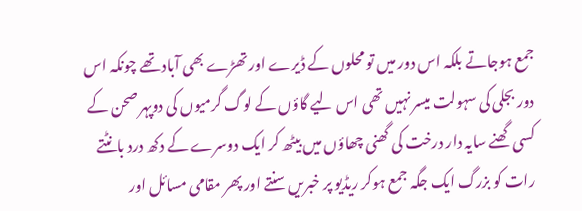جمع ہوجاتے بلکہ اس دور میں تو محلوں کے ڈیرے اور تھڑے بھی آباد تھے چونکہ اس دور بجلی کی سہولت میسر نہیں تھی اس لیے گاؤں کے لوگ گرمیوں کی دوپہر صحن کے کسی گھنے سایہ دار درخت کی گھنی چھاؤں میں بیٹھ کر ایک دوسرے کے دکھ درد بانٹتے رات کو بزرگ ایک جگہ جمع ہوکر ریڈیو پر خبریں سنتے اور پھر مقامی مسائل اور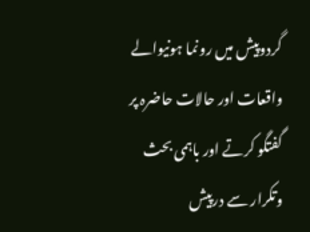گردوپیش میں رونما ہونیوالے واقعات اور حالات حاضرہ پر گفتگو کرتے اور باہمی بحث وتکرار سے درپیش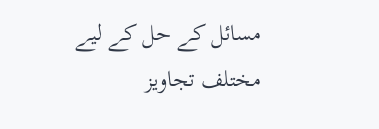مسائل کے حل کے لیے مختلف تجاویز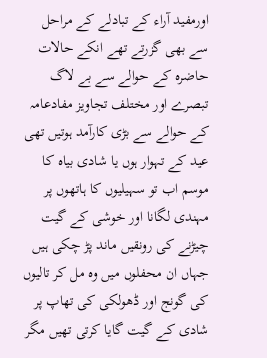اورمفید آراء کے تبادلے کے مراحل سے بھی گزرتے تھے انکے حالات حاضرہ کے حوالے سے بے لاگ تبصرے اور مختلف تجاویز مفادعامہ کے حوالے سے بڑی کارآمد ہوتیں تھی عید کے تہوار ہوں یا شادی بیاہ کا موسم اب تو سہیلیوں کا ہاتھوں پر مہندی لگانا اور خوشی کے گیت چیڑنے کی رونقیں ماند پڑ چکی ہیں جہاں ان محفلوں میں وہ مل کر تالیوں کی گونج اور ڈھولکی کی تھاپ پر شادی کے گیت گایا کرتی تھیں مگر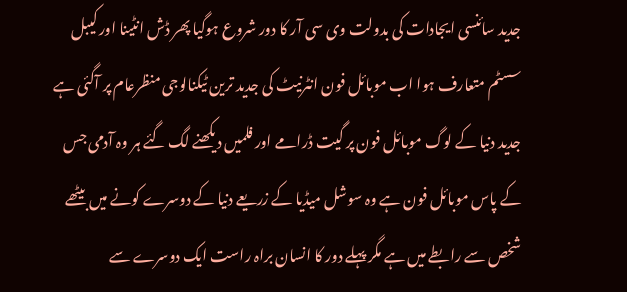جدید سائنسی ایجادات کی بدولت وی سی آر کا دور شروع ہوگیا پھر ڈش انٹینا اور کیبل سسٹم متعارف ہوا اب موبائل فون انٹرنیٹ کی جدید ترین ٹیکنالوجی منظرعام پر آگئی ہے جدید دنیا کے لوگ موبائل فون پر گیت ڈرامے اور فلمیں دیکھنے لگ گئے ہر وہ آدمی جس کے پاس موبائل فون ہے وہ سوشل میڈیا کے زریعے دنیا کے دوسرے کونے میں بیٹھے شخص سے رابطے میں ہے مگر پہلے دور کا انسان براہ راست ایک دوسرے سے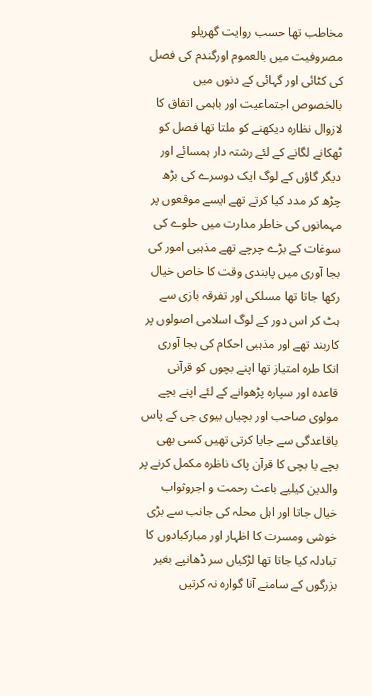مخاطب تھا حسب روایت گھریلو مصروفیت میں بالعموم اورگندم کی فصل کی کٹائی اور گہائی کے دنوں میں بالخصوص اجتماعیت اور باہمی اتفاق کا لازوال نظارہ دیکھنے کو ملتا تھا فصل کو ٹھکانے لگانے کے لئے رشتہ دار ہمسائے اور دیگر گاؤں کے لوگ ایک دوسرے کی بڑھ چڑھ کر مدد کیا کرتے تھے ایسے موقعوں پر مہمانوں کی خاطر مدارت میں حلوے کی سوغات کے بڑے چرچے تھے مذہبی امور کی بجا آوری میں پابندی وقت کا خاص خیال رکھا جاتا تھا مسلکی اور تفرقہ بازی سے ہٹ کر اس دور کے لوگ اسلامی اصولوں پر کاربند تھے اور مذہبی احکام کی بجا آوری انکا طرہ امتیاز تھا اپنے بچوں کو قرآنی قاعدہ اور سپارہ پڑھوانے کے لئے اپنے بچے مولوی صاحب اور بچیاں بیوی جی کے پاس باقاعدگی سے جایا کرتی تھیں کسی بھی بچے یا بچی کا قرآن پاک ناظرہ مکمل کرنے پر والدین کیلیے باعث رحمت و اجروثواب خیال جاتا اور اہل محلہ کی جانب سے بڑی خوشی ومسرت کا اظہار اور مبارکبادوں کا تبادلہ کیا جاتا تھا لڑکیاں سر ڈھانپے بغیر بزرگوں کے سامنے آنا گوارہ نہ کرتیں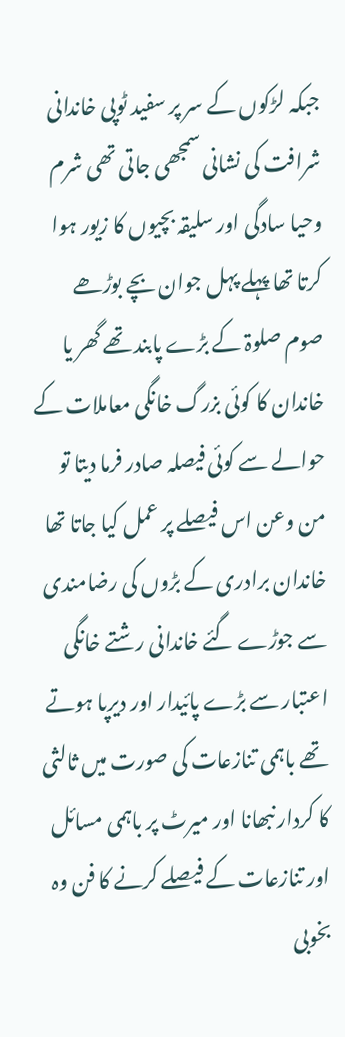جبکہ لڑکوں کے سر پر سفید ٹوپی خاندانی شرافت کی نشانی سمجھی جاتی تھی شرم وحیا سادگی اور سلیقہ بچیوں کا زیور ہوا کرتا تھا پہلے پہل جوان بچے بوڑھے صوم صلوۃ کے بڑے پابند تھے گھر یا خاندان کا کوئی بزرگ خانگی معاملات کے حوالے سے کوئی فیصلہ صادر فرما دیتا تو من وعن اس فیصلے پر عمل کیا جاتا تھا خاندان برادری کے بڑوں کی رضامندی سے جوڑے گئے خاندانی رشتے خانگی اعتبار سے بڑے پائیدار اور دیرپا ہوتے تھے باہمی تنازعات کی صورت میں ثالثی کا کردار نبھانا اور میرٹ پر باہمی مسائل اور تنازعات کے فیصلے کرنے کا فن وہ بخوبی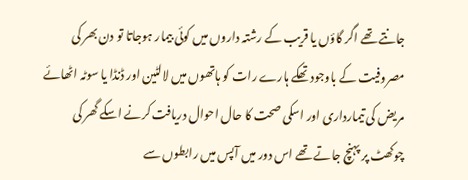جانتے تھے اگر گاؤں یا قریب کے رشتہ داروں میں کوئی بیمار ہوجاتا تو دن بھر کی مصروفیت کے باوجود تھکے ہارے رات کو ہاتھوں میں لالٹین اور ڈنڈا یا سوٹہ اٹھائے مریض کی تیمارداری اور اسکی صحت کا حال احوال دریافت کرنے اسکے گھر کی چوکھٹ پر پہنچ جاتے تھے اس دور میں آپس میں رابطوں سے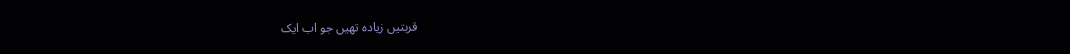قربتیں زیادہ تھیں جو اب ایک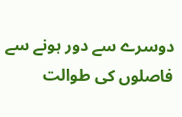دوسرے سے دور ہونے سے فاصلوں کی طوالت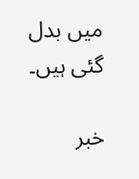میں بدل گئی ہیں۔

خبر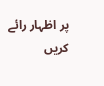پر اظہار رائے کریں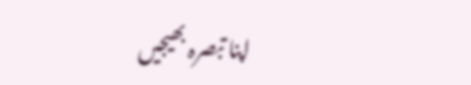اپنا تبصرہ بھیجیں